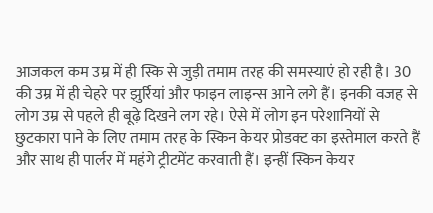आजकल कम उम्र में ही स्कि से जुड़ी तमाम तरह की समस्याएं हो रही है। 30 की उम्र में ही चेहरे पर झुर्रियां और फाइन लाइन्स आने लगे हैं। इनकी वजह से लोग उम्र से पहले ही बूढ़े दिखने लग रहे। ऐसे में लोग इन परेशानियों से छुटकारा पाने के लिए तमाम तरह के स्किन केयर प्रोडक्ट का इस्तेमाल करते हैं और साथ ही पार्लर में महंगे ट्रीटमेंट करवाती हैं। इन्हीं स्किन केयर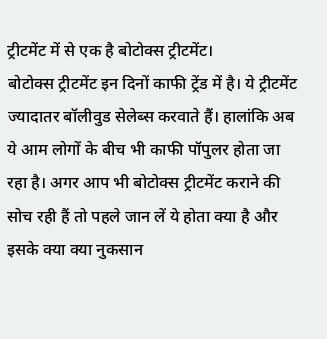ट्रीटमेंट में से एक है बोटोक्स ट्रीटमेंट।
बोटोक्स ट्रीटमेंट इन दिनों काफी ट्रेंड में है। ये ट्रीटमेंट ज्यादातर बॉलीवुड सेलेब्स करवाते हैं। हालांकि अब ये आम लोगों के बीच भी काफी पॉपुलर होता जा रहा है। अगर आप भी बोटोक्स ट्रीटमेंट कराने की सोच रही हैं तो पहले जान लें ये होता क्या है और इसके क्या क्या नुकसान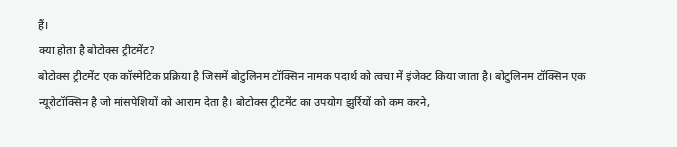हैं।
क्या होता है बोटोक्स ट्रीटमेंट?
बोटोक्स ट्रीटमेंट एक कॉस्मेटिक प्रक्रिया है जिसमें बोटुलिनम टॉक्सिन नामक पदार्थ को त्वचा में इंजेक्ट किया जाता है। बोटुलिनम टॉक्सिन एक न्यूरोटॉक्सिन है जो मांसपेशियों को आराम देता है। बोटोक्स ट्रीटमेंट का उपयोग झुर्रियों को कम करने,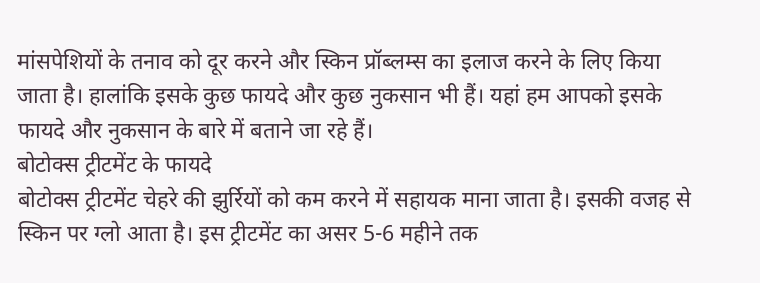मांसपेशियों के तनाव को दूर करने और स्किन प्रॉब्लम्स का इलाज करने के लिए किया जाता है। हालांकि इसके कुछ फायदे और कुछ नुकसान भी हैं। यहां हम आपको इसके फायदे और नुकसान के बारे में बताने जा रहे हैं।
बोटोक्स ट्रीटमेंट के फायदे
बोटोक्स ट्रीटमेंट चेहरे की झुर्रियों को कम करने में सहायक माना जाता है। इसकी वजह से स्किन पर ग्लो आता है। इस ट्रीटमेंट का असर 5-6 महीने तक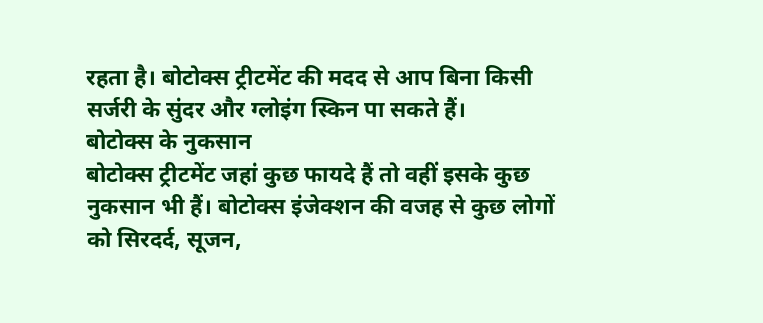रहता है। बोटोक्स ट्रीटमेंट की मदद से आप बिना किसी सर्जरी के सुंदर और ग्लोइंग स्किन पा सकते हैं।
बोटोक्स के नुकसान
बोटोक्स ट्रीटमेंट जहां कुछ फायदे हैं तो वहीं इसके कुछ नुकसान भी हैं। बोटोक्स इंजेक्शन की वजह से कुछ लोगों को सिरदर्द, सूजन,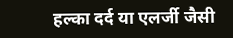हल्का दर्द या एलर्जी जैसी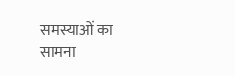समस्याओं का सामना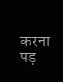करना पड़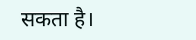सकता है।